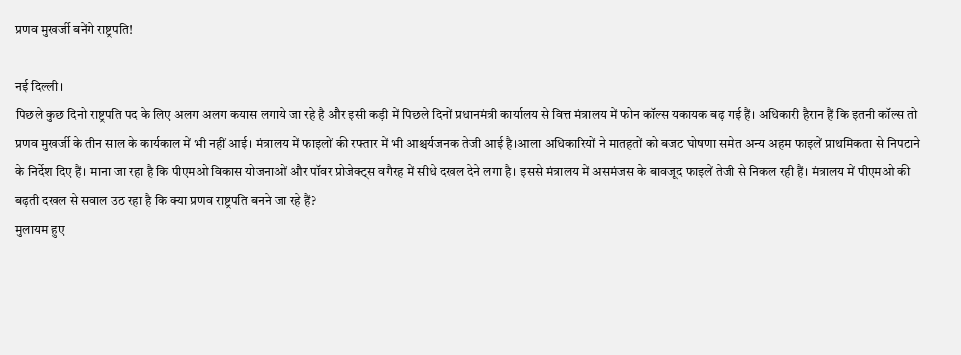प्रणव मुखर्जी बनेंगे राष्ट्रपति!

नई दिल्ली।
पिछले कुछ दिनो राष्ट्रपति पद के लिए अलग अलग कयास लगाये जा रहे है और इसी कड़ी में पिछले दिनों प्रधानमंत्री कार्यालय से वित्त मंत्रालय में फोन कॉल्स यकायक बढ़ गई हैं। अधिकारी हैरान हैं कि इतनी कॉल्स तो प्रणव मुखर्जी के तीन साल के कार्यकाल में भी नहीं आई। मंत्रालय में फाइलों की रफ्तार में भी आश्चर्यजनक तेजी आई है।आला अधिकारियों ने मातहतों को बजट घोषणा समेत अन्य अहम फाइलें प्राथमिकता से निपटाने के निर्देश दिए हैं। माना जा रहा है कि पीएमओ विकास योजनाओं और पॉवर प्रोजेक्ट्स वगैरह में सीधे दखल देने लगा है। इससे मंत्रालय में असमंजस के बावजूद फाइलें तेजी से निकल रही हैं। मंत्रालय में पीएमओ की बढ़ती दखल से सवाल उठ रहा है कि क्या प्रणव राष्ट्रपति बनने जा रहे हैं?
मुलायम हुए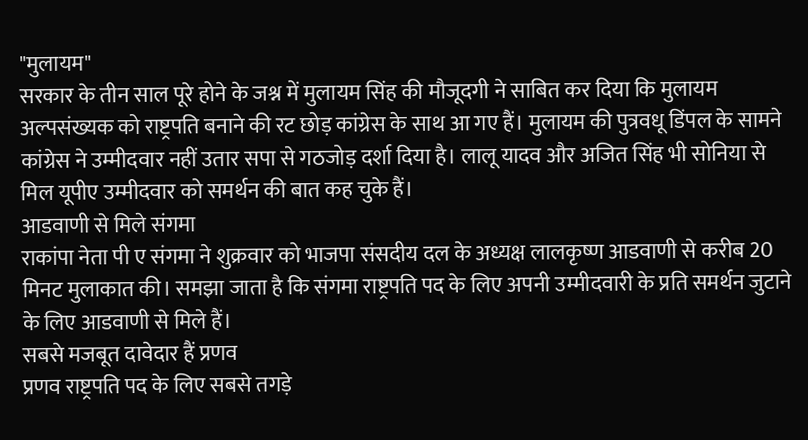"मुलायम"
सरकार के तीन साल पूरे होने के जश्न में मुलायम सिंह की मौजूदगी ने साबित कर दिया कि मुलायम अल्पसंख्यक को राष्ट्रपति बनाने की रट छोड़ कांग्रेस के साथ आ गए हैं। मुलायम की पुत्रवधू डिंपल के सामने कांग्रेस ने उम्मीदवार नहीं उतार सपा से गठजोड़ दर्शा दिया है। लालू यादव और अजित सिंह भी सोनिया से मिल यूपीए उम्मीदवार को समर्थन की बात कह चुके हैं।
आडवाणी से मिले संगमा
राकांपा नेता पी ए संगमा ने शुक्रवार को भाजपा संसदीय दल के अध्यक्ष लालकृष्ण आडवाणी से करीब 20 मिनट मुलाकात की। समझा जाता है कि संगमा राष्ट्रपति पद के लिए अपनी उम्मीदवारी के प्रति समर्थन जुटाने के लिए आडवाणी से मिले हैं।
सबसे मजबूत दावेदार हैं प्रणव
प्रणव राष्ट्रपति पद के लिए सबसे तगड़े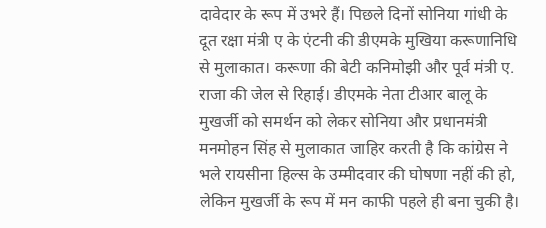दावेदार के रूप में उभरे हैं। पिछले दिनों सोनिया गांधी के दूत रक्षा मंत्री ए के एंटनी की डीएमके मुखिया करूणानिधि से मुलाकात। करूणा की बेटी कनिमोझी और पूर्व मंत्री ए. राजा की जेल से रिहाई। डीएमके नेता टीआर बालू के मुखर्जी को समर्थन को लेकर सोनिया और प्रधानमंत्री मनमोहन सिंह से मुलाकात जाहिर करती है कि कांग्रेस ने भले रायसीना हिल्स के उम्मीदवार की घोषणा नहीं की हो, लेकिन मुखर्जी के रूप में मन काफी पहले ही बना चुकी है।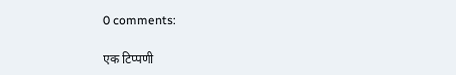0 comments:

एक टिप्पणी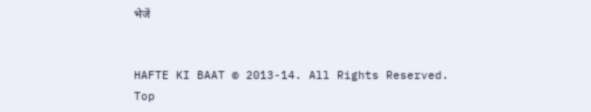भेजें


HAFTE KI BAAT © 2013-14. All Rights Reserved.
Top